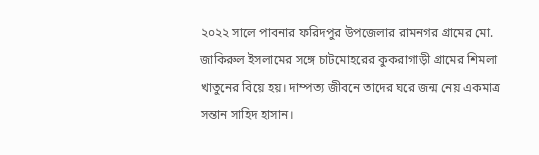২০২২ সালে পাবনার ফরিদপুর উপজেলার রামনগর গ্রামের মো. জাকিরুল ইসলামের সঙ্গে চাটমোহরের কুকরাগাড়ী গ্রামের শিমলা খাতুনের বিয়ে হয়। দাম্পত্য জীবনে তাদের ঘরে জন্ম নেয় একমাত্র সন্তান সাহিদ হাসান।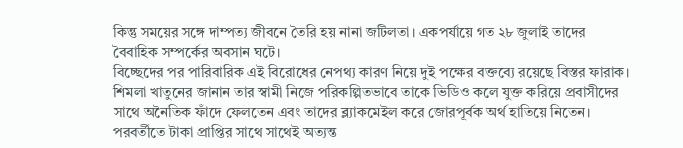কিন্তু সময়ের সঙ্গে দাম্পত্য জীবনে তৈরি হয় নানা জটিলতা। একপর্যায়ে গত ২৮ জুলাই তাদের বৈবাহিক সম্পর্কের অবসান ঘটে।
বিচ্ছেদের পর পারিবারিক এই বিরোধের নেপথ্য কারণ নিয়ে দুই পক্ষের বক্তব্যে রয়েছে বিস্তর ফারাক।
শিমলা খাতুনের জানান তার স্বামী নিজে পরিকল্পিতভাবে তাকে ভিডিও কলে যুক্ত করিয়ে প্রবাসীদের সাথে অনৈতিক ফাঁদে ফেলতেন এবং তাদের ব্ল্যাকমেইল করে জোরপূর্বক অর্থ হাতিয়ে নিতেন। পরবর্তীতে টাকা প্রাপ্তির সাথে সাথেই অত্যন্ত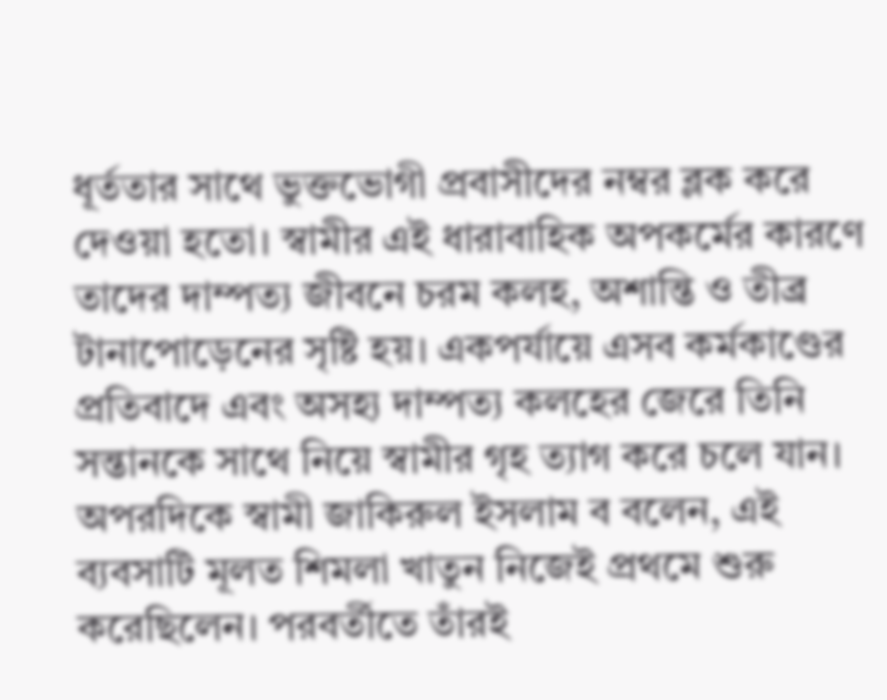ধূর্ততার সাথে ভুক্তভোগী প্রবাসীদের নম্বর ব্লক করে দেওয়া হতো। স্বামীর এই ধারাবাহিক অপকর্মের কারণে তাদের দাম্পত্য জীবনে চরম কলহ, অশান্তি ও তীব্র টানাপোড়েনের সৃষ্টি হয়। একপর্যায়ে এসব কর্মকাণ্ডের প্রতিবাদে এবং অসহ্য দাম্পত্য কলহের জেরে তিনি সন্তানকে সাথে নিয়ে স্বামীর গৃহ ত্যাগ করে চলে যান।
অপরদিকে স্বামী জাকিরুল ইসলাম ব বলেন, এই ব্যবসাটি মূলত শিমলা খাতুন নিজেই প্রথমে শুরু করেছিলেন। পরবর্তীতে তাঁরই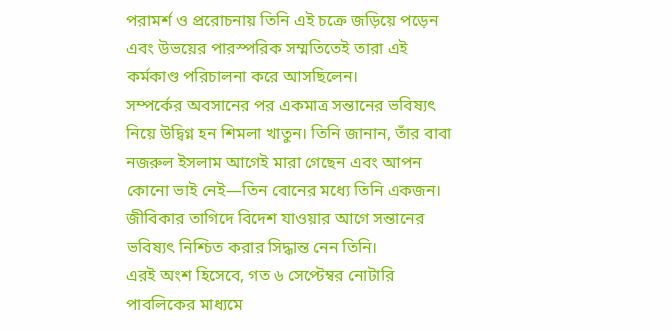পরামর্শ ও প্ররোচনায় তিনি এই চক্রে জড়িয়ে পড়েন এবং উভয়ের পারস্পরিক সম্মতিতেই তারা এই কর্মকাণ্ড পরিচালনা করে আসছিলেন।
সম্পর্কের অবসানের পর একমাত্র সন্তানের ভবিষ্যৎ নিয়ে উদ্বিগ্ন হন শিমলা খাতুন। তিনি জানান, তাঁর বাবা নজরুল ইসলাম আগেই মারা গেছেন এবং আপন কোনো ভাই নেই—তিন বোনের মধ্যে তিনি একজন। জীবিকার তাগিদে বিদেশ যাওয়ার আগে সন্তানের ভবিষ্যৎ নিশ্চিত করার সিদ্ধান্ত নেন তিনি।
এরই অংশ হিসেবে, গত ৬ সেপ্টেম্বর নোটারি পাবলিকের মাধ্যমে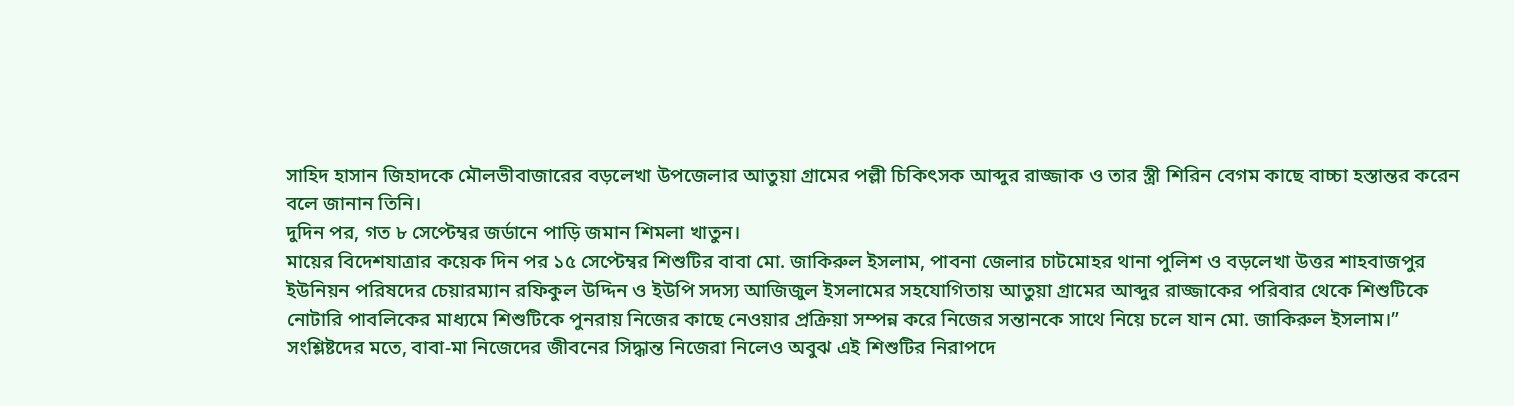সাহিদ হাসান জিহাদকে মৌলভীবাজারের বড়লেখা উপজেলার আতুয়া গ্রামের পল্লী চিকিৎসক আব্দুর রাজ্জাক ও তার স্ত্রী শিরিন বেগম কাছে বাচ্চা হস্তান্তর করেন বলে জানান তিনি।
দুদিন পর, গত ৮ সেপ্টেম্বর জর্ডানে পাড়ি জমান শিমলা খাতুন।
মায়ের বিদেশযাত্রার কয়েক দিন পর ১৫ সেপ্টেম্বর শিশুটির বাবা মো. জাকিরুল ইসলাম, পাবনা জেলার চাটমোহর থানা পুলিশ ও বড়লেখা উত্তর শাহবাজপুর ইউনিয়ন পরিষদের চেয়ারম্যান রফিকুল উদ্দিন ও ইউপি সদস্য আজিজুল ইসলামের সহযোগিতায় আতুয়া গ্রামের আব্দুর রাজ্জাকের পরিবার থেকে শিশুটিকে নোটারি পাবলিকের মাধ্যমে শিশুটিকে পুনরায় নিজের কাছে নেওয়ার প্রক্রিয়া সম্পন্ন করে নিজের সন্তানকে সাথে নিয়ে চলে যান মো. জাকিরুল ইসলাম।”
সংশ্লিষ্টদের মতে, বাবা-মা নিজেদের জীবনের সিদ্ধান্ত নিজেরা নিলেও অবুঝ এই শিশুটির নিরাপদে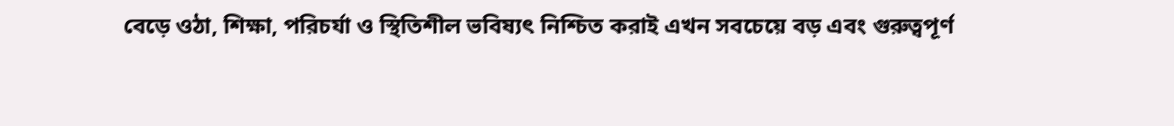বেড়ে ওঠা, শিক্ষা, পরিচর্যা ও স্থিতিশীল ভবিষ্যৎ নিশ্চিত করাই এখন সবচেয়ে বড় এবং গুরুত্বপূর্ণ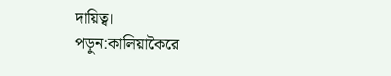দায়িত্ব।
পড়ুন:কালিয়াকৈরে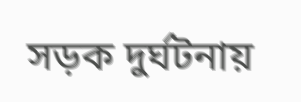সড়ক দুর্ঘটনায়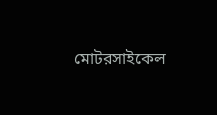মোটরসাইকেল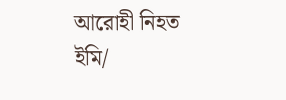আরোহী নিহত
ইমি/